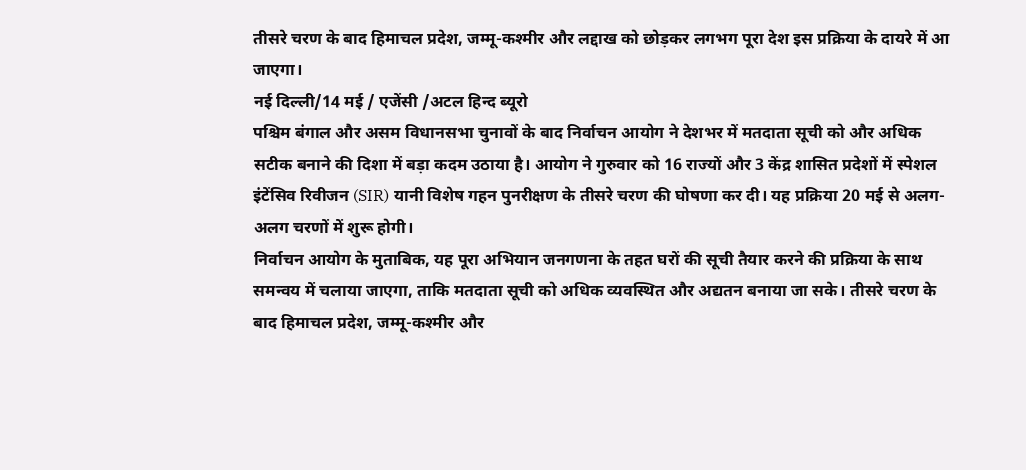तीसरे चरण के बाद हिमाचल प्रदेश, जम्मू-कश्मीर और लद्दाख को छोड़कर लगभग पूरा देश इस प्रक्रिया के दायरे में आ जाएगा।
नई दिल्ली/14 मई / एजेंसी /अटल हिन्द ब्यूरो
पश्चिम बंगाल और असम विधानसभा चुनावों के बाद निर्वाचन आयोग ने देशभर में मतदाता सूची को और अधिक सटीक बनाने की दिशा में बड़ा कदम उठाया है। आयोग ने गुरुवार को 16 राज्यों और 3 केंद्र शासित प्रदेशों में स्पेशल इंटेंसिव रिवीजन (SIR) यानी विशेष गहन पुनरीक्षण के तीसरे चरण की घोषणा कर दी। यह प्रक्रिया 20 मई से अलग-अलग चरणों में शुरू होगी।
निर्वाचन आयोग के मुताबिक, यह पूरा अभियान जनगणना के तहत घरों की सूची तैयार करने की प्रक्रिया के साथ समन्वय में चलाया जाएगा, ताकि मतदाता सूची को अधिक व्यवस्थित और अद्यतन बनाया जा सके। तीसरे चरण के बाद हिमाचल प्रदेश, जम्मू-कश्मीर और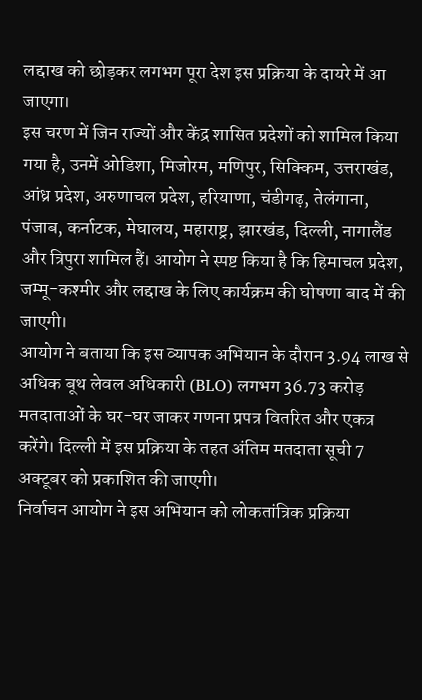लद्दाख को छोड़कर लगभग पूरा देश इस प्रक्रिया के दायरे में आ जाएगा।
इस चरण में जिन राज्यों और केंद्र शासित प्रदेशों को शामिल किया गया है, उनमें ओडिशा, मिजोरम, मणिपुर, सिक्किम, उत्तराखंड, आंध्र प्रदेश, अरुणाचल प्रदेश, हरियाणा, चंडीगढ़, तेलंगाना, पंजाब, कर्नाटक, मेघालय, महाराष्ट्र, झारखंड, दिल्ली, नागालैंड और त्रिपुरा शामिल हैं। आयोग ने स्पष्ट किया है कि हिमाचल प्रदेश, जम्मू-कश्मीर और लद्दाख के लिए कार्यक्रम की घोषणा बाद में की जाएगी।
आयोग ने बताया कि इस व्यापक अभियान के दौरान 3.94 लाख से अधिक बूथ लेवल अधिकारी (BLO) लगभग 36.73 करोड़ मतदाताओं के घर-घर जाकर गणना प्रपत्र वितरित और एकत्र करेंगे। दिल्ली में इस प्रक्रिया के तहत अंतिम मतदाता सूची 7 अक्टूबर को प्रकाशित की जाएगी।
निर्वाचन आयोग ने इस अभियान को लोकतांत्रिक प्रक्रिया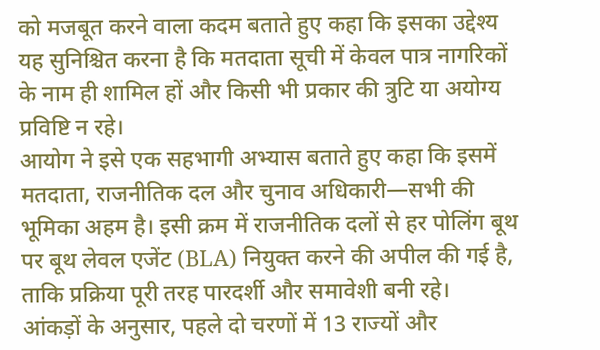को मजबूत करने वाला कदम बताते हुए कहा कि इसका उद्देश्य यह सुनिश्चित करना है कि मतदाता सूची में केवल पात्र नागरिकों के नाम ही शामिल हों और किसी भी प्रकार की त्रुटि या अयोग्य प्रविष्टि न रहे।
आयोग ने इसे एक सहभागी अभ्यास बताते हुए कहा कि इसमें मतदाता, राजनीतिक दल और चुनाव अधिकारी—सभी की भूमिका अहम है। इसी क्रम में राजनीतिक दलों से हर पोलिंग बूथ पर बूथ लेवल एजेंट (BLA) नियुक्त करने की अपील की गई है, ताकि प्रक्रिया पूरी तरह पारदर्शी और समावेशी बनी रहे।
आंकड़ों के अनुसार, पहले दो चरणों में 13 राज्यों और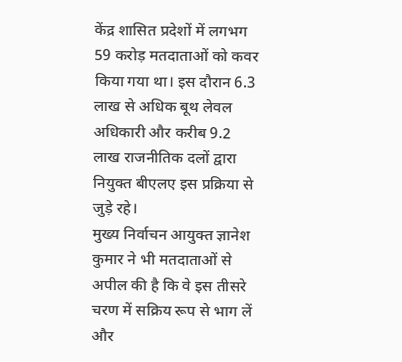केंद्र शासित प्रदेशों में लगभग 59 करोड़ मतदाताओं को कवर किया गया था। इस दौरान 6.3 लाख से अधिक बूथ लेवल अधिकारी और करीब 9.2 लाख राजनीतिक दलों द्वारा नियुक्त बीएलए इस प्रक्रिया से जुड़े रहे।
मुख्य निर्वाचन आयुक्त ज्ञानेश कुमार ने भी मतदाताओं से अपील की है कि वे इस तीसरे चरण में सक्रिय रूप से भाग लें और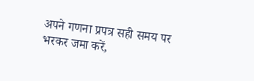अपने गणना प्रपत्र सही समय पर भरकर जमा करें,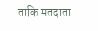ताकि मतदाता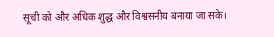सूची को और अधिक शुद्ध और विश्वसनीय बनाया जा सके।